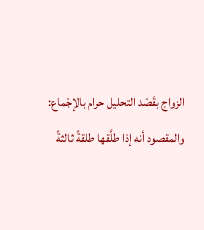الزواج بقَصْد التحليل حرام بالإجْماع:
والمقصود أنه إذا طلَّقها طلقةً ثالثةً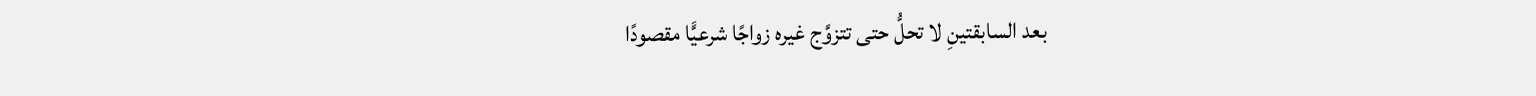بعد السابقتينِ لا تحلُّ حتى تتزوَّج غيره زواجًا شرعيًّا مقصودًا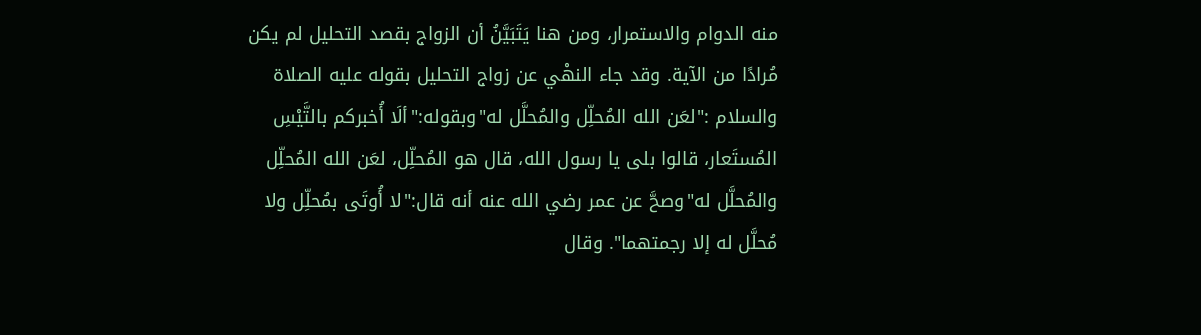منه الدوام والاستمرار، ومن هنا يَتَبَيَّنُ أن الزواج بقصد التحليل لم يكن مُرادًا من الآية. وقد جاء النهْي عن زواج التحليل بقوله عليه الصلاة والسلام :"لعَن الله المُحلِّل والمُحلَّل له"وبقوله:"ألَا أُخبركم بالتَّيْسِ المُستَعار، قالوا بلى يا رسول الله، قال هو المُحلِّل، لعَن الله المُحلِّل والمُحلَّل له"وصحَّ عن عمر رضي الله عنه أنه قال:"لا أُوتَى بمُحلِّل ولا مُحلَّل له إلا رجمتهما". وقال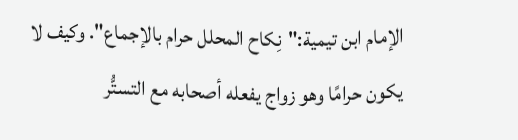الإمام ابن تيمية:"نِكاح المحلل حرام بالإجماع". وكيف لا يكون حرامًا وهو زواج يفعله أصحابه مع التستُّر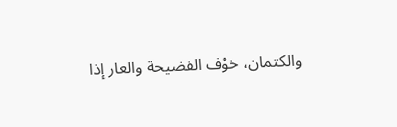والكتمان، خوْف الفضيحة والعار إذا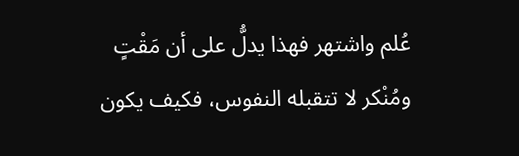عُلم واشتهر فهذا يدلُّ على أن مَقْتٍ ومُنْكر لا تتقبله النفوس، فكيف يكون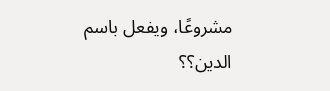مشروعًا، ويفعل باسم الدين؟؟